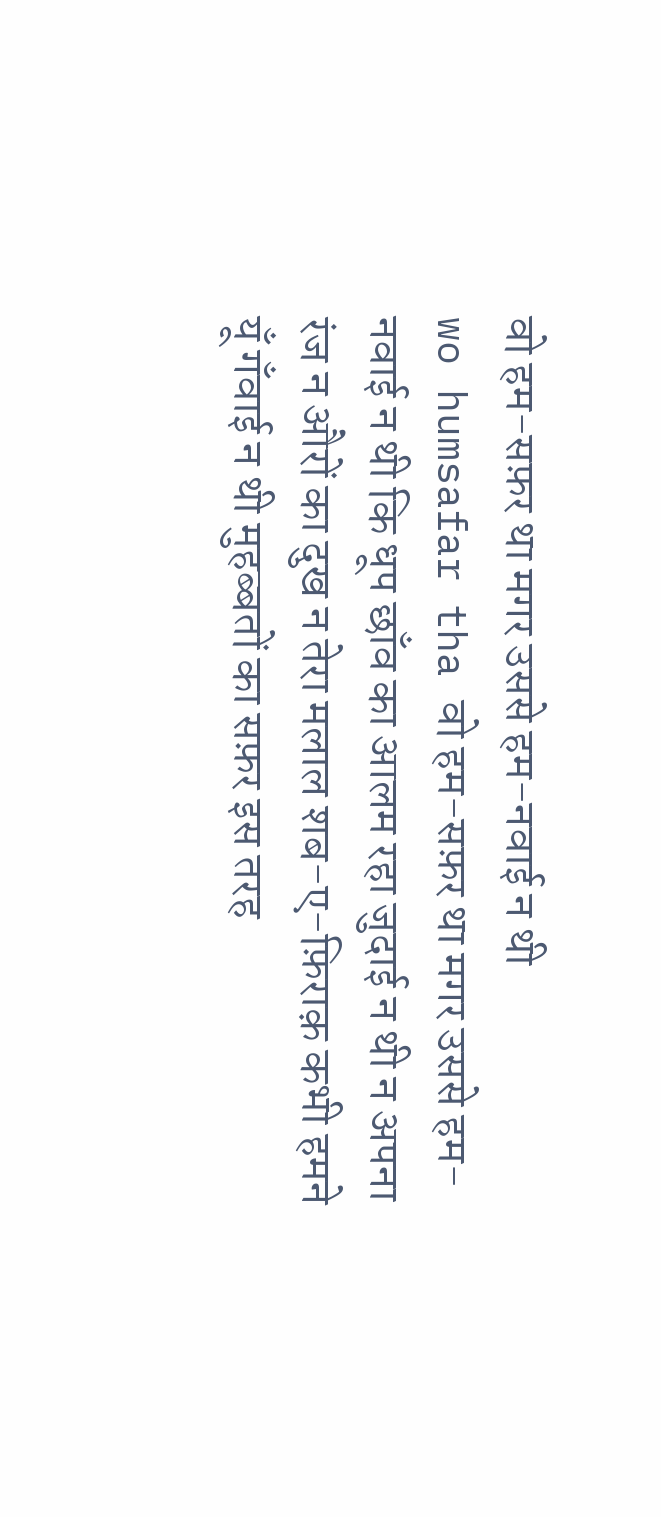वो हम-सफ़र था मगर उससे हम-नवाई न थी
wo humsafar tha वो हम-सफ़र था मगर उससे हम-नवाई न थी कि धूप छाँव का आलम रहा जुदाई न थी न अपना रंज न औरों का दुख न तेरा मलाल शब-ए-फ़िराक़ कभी हमने यूँ गँवाई न थी मुहब्बतों का सफ़र इस तरह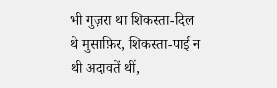भी गुज़रा था शिकस्ता-दिल थे मुसाफ़िर, शिकस्ता-पाई न थी अदावतें थीं,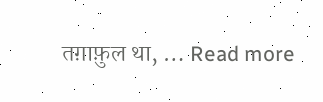तग़ाफ़ुल था, … Read more